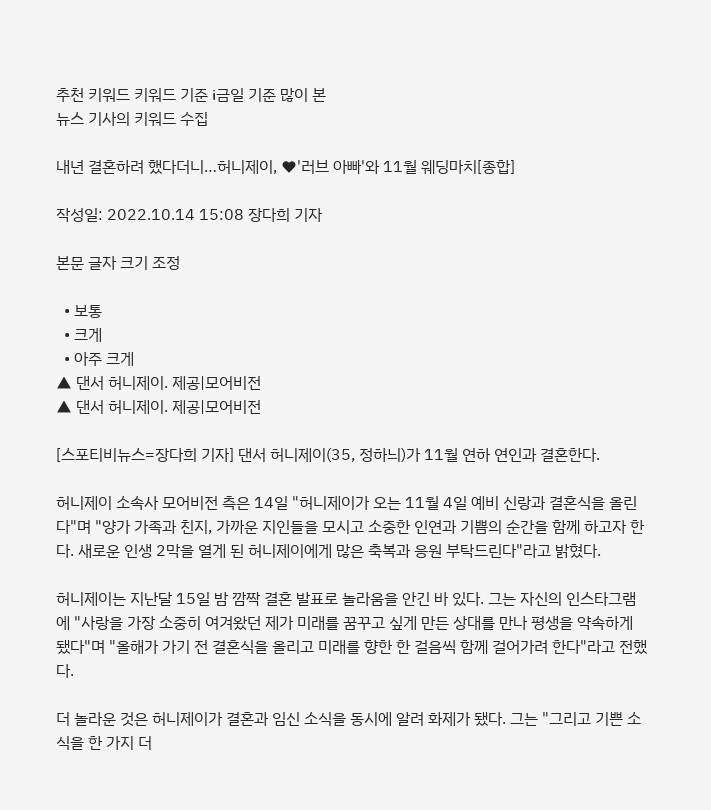추천 키워드 키워드 기준 i금일 기준 많이 본
뉴스 기사의 키워드 수집

내년 결혼하려 했다더니…허니제이, ♥'러브 아빠'와 11월 웨딩마치[종합]

작성일: 2022.10.14 15:08 장다희 기자

본문 글자 크기 조정

  • 보통
  • 크게
  • 아주 크게
▲ 댄서 허니제이. 제공|모어비전
▲ 댄서 허니제이. 제공|모어비전

[스포티비뉴스=장다희 기자] 댄서 허니제이(35, 정하늬)가 11월 연하 연인과 결혼한다.

허니제이 소속사 모어비전 측은 14일 "허니제이가 오는 11월 4일 예비 신랑과 결혼식을 올린다"며 "양가 가족과 친지, 가까운 지인들을 모시고 소중한 인연과 기쁨의 순간을 함께 하고자 한다. 새로운 인생 2막을 열게 된 허니제이에게 많은 축복과 응원 부탁드린다"라고 밝혔다.

허니제이는 지난달 15일 밤 깜짝 결혼 발표로 놀라움을 안긴 바 있다. 그는 자신의 인스타그램에 "사랑을 가장 소중히 여겨왔던 제가 미래를 꿈꾸고 싶게 만든 상대를 만나 평생을 약속하게 됐다"며 "올해가 가기 전 결혼식을 올리고 미래를 향한 한 걸음씩 함께 걸어가려 한다"라고 전했다.

더 놀라운 것은 허니제이가 결혼과 임신 소식을 동시에 알려 화제가 됐다. 그는 "그리고 기쁜 소식을 한 가지 더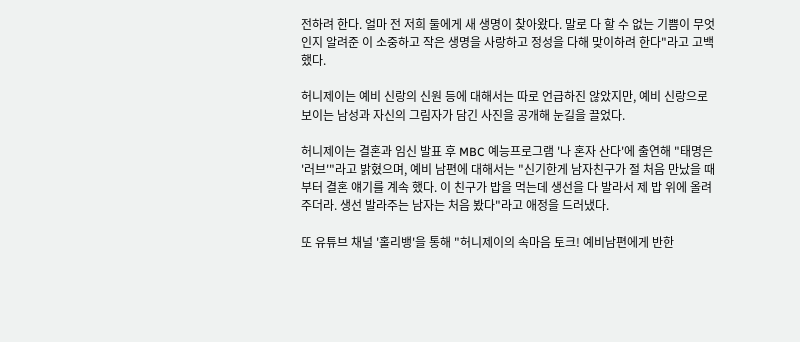전하려 한다. 얼마 전 저희 둘에게 새 생명이 찾아왔다. 말로 다 할 수 없는 기쁨이 무엇인지 알려준 이 소중하고 작은 생명을 사랑하고 정성을 다해 맞이하려 한다"라고 고백했다.

허니제이는 예비 신랑의 신원 등에 대해서는 따로 언급하진 않았지만, 예비 신랑으로 보이는 남성과 자신의 그림자가 담긴 사진을 공개해 눈길을 끌었다.

허니제이는 결혼과 임신 발표 후 MBC 예능프로그램 '나 혼자 산다'에 출연해 "태명은 '러브'"라고 밝혔으며, 예비 남편에 대해서는 "신기한게 남자친구가 절 처음 만났을 때부터 결혼 얘기를 계속 했다. 이 친구가 밥을 먹는데 생선을 다 발라서 제 밥 위에 올려주더라. 생선 발라주는 남자는 처음 봤다"라고 애정을 드러냈다.

또 유튜브 채널 '홀리뱅'을 통해 "허니제이의 속마음 토크! 예비남편에게 반한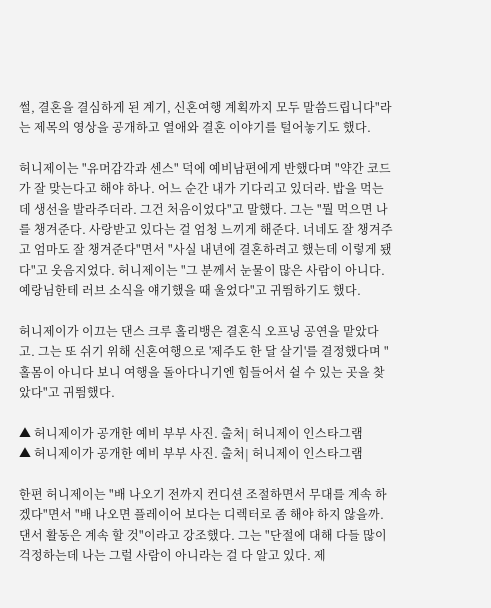썰, 결혼을 결심하게 된 계기, 신혼여행 계획까지 모두 말씀드립니다"라는 제목의 영상을 공개하고 열애와 결혼 이야기를 털어놓기도 했다.

허니제이는 "유머감각과 센스" 덕에 예비남편에게 반했다며 "약간 코드가 잘 맞는다고 해야 하나. 어느 순간 내가 기다리고 있더라. 밥을 먹는데 생선을 발라주더라. 그건 처음이었다"고 말했다. 그는 "뭘 먹으면 나를 챙겨준다. 사랑받고 있다는 걸 엄청 느끼게 해준다. 너네도 잘 챙겨주고 엄마도 잘 챙겨준다"면서 "사실 내년에 결혼하려고 했는데 이렇게 됐다"고 웃음지었다. 허니제이는 "그 분께서 눈물이 많은 사람이 아니다. 예랑님한테 러브 소식을 얘기했을 때 울었다"고 귀띔하기도 했다.

허니제이가 이끄는 댄스 크루 홀리뱅은 결혼식 오프닝 공연을 맡았다고. 그는 또 쉬기 위해 신혼여행으로 '제주도 한 달 살기'를 결정했다며 "홀몸이 아니다 보니 여행을 돌아다니기엔 힘들어서 쉴 수 있는 곳을 찾았다"고 귀띔했다.

▲ 허니제이가 공개한 예비 부부 사진. 출처| 허니제이 인스타그램
▲ 허니제이가 공개한 예비 부부 사진. 출처| 허니제이 인스타그램

한편 허니제이는 "배 나오기 전까지 컨디션 조절하면서 무대를 계속 하겠다"면서 "배 나오면 플레이어 보다는 디렉터로 좀 해야 하지 않을까. 댄서 활동은 계속 할 것"이라고 강조했다. 그는 "단절에 대해 다들 많이 걱정하는데 나는 그럴 사람이 아니라는 걸 다 알고 있다. 제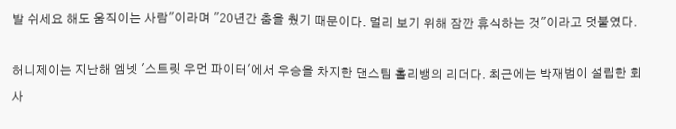발 쉬세요 해도 움직이는 사람"이라며 "20년간 춤을 췄기 때문이다. 멀리 보기 위해 잠깐 휴식하는 것"이라고 덧붙였다.

허니제이는 지난해 엠넷 '스트릿 우먼 파이터'에서 우승을 차지한 댄스팀 홀리뱅의 리더다. 최근에는 박재범이 설립한 회사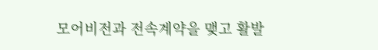모어비전과 전속계약을 맺고 활발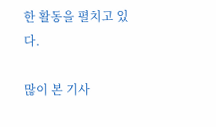한 활동을 펼치고 있다.

많이 본 기사